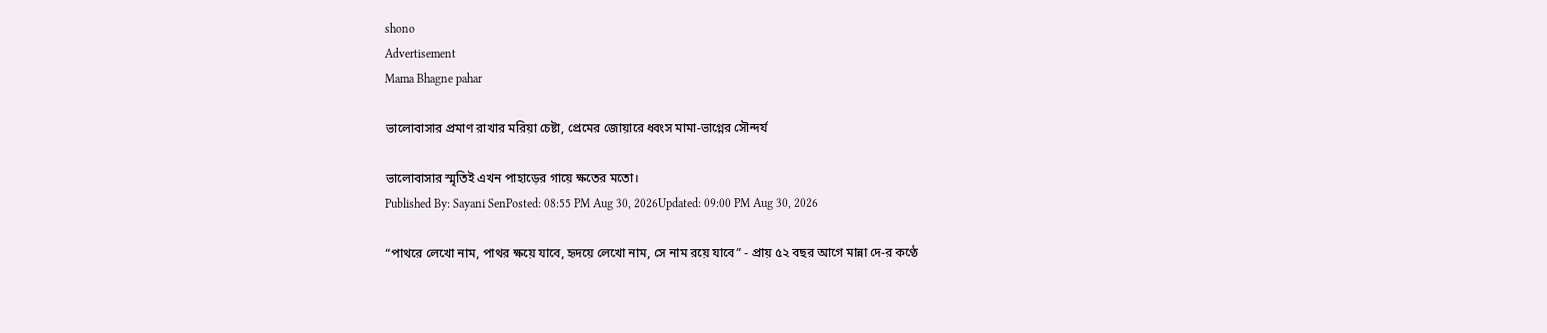shono
Advertisement
Mama Bhagne pahar

ভালোবাসার প্রমাণ রাখার মরিয়া চেষ্টা, প্রেমের জোয়ারে ধ্বংস মামা-ভাগ্নের সৌন্দর্য

ভালোবাসার স্মৃতিই এখন পাহাড়ের গায়ে ক্ষতের মতো।
Published By: Sayani SenPosted: 08:55 PM Aug 30, 2026Updated: 09:00 PM Aug 30, 2026

“পাথরে লেখো নাম, পাথর ক্ষয়ে যাবে, হৃদয়ে লেখো নাম, সে নাম রয়ে যাবে” - প্রায় ৫২ বছর আগে মান্না দে-র কণ্ঠে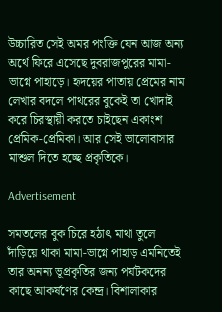উচ্চারিত সেই অমর পংক্তি যেন আজ অন্য অর্থে ফিরে এসেছে দুবরাজপুরের মামা-ভাগ্নে পাহাড়ে। হৃদয়ের পাতায় প্রেমের নাম লেখার বদলে পাথরের বুকেই তা খোদাই করে চিরস্থায়ী করতে চাইছেন একাংশ প্রেমিক-প্রেমিকা। আর সেই ভালোবাসার মাশুল দিতে হচ্ছে প্রকৃতিকে।

Advertisement

সমতলের বুক চিরে হঠাৎ মাথা তুলে দাঁড়িয়ে থাকা মামা-ভাগ্নে পাহাড় এমনিতেই তার অনন্য ভূপ্রকৃতির জন্য পর্যটকদের কাছে আকর্ষণের কেন্দ্র। বিশালাকার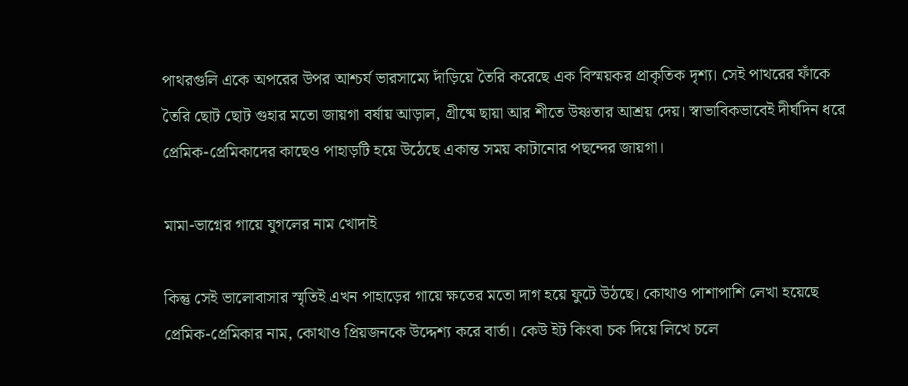পাথরগুলি একে অপরের উপর আশ্চর্য ভারসাম্যে দাঁড়িয়ে তৈরি করেছে এক বিস্ময়কর প্রাকৃতিক দৃশ্য। সেই পাথরের ফাঁকে তৈরি ছোট ছোট গুহার মতো জায়গা বর্ষায় আড়াল, গ্রীষ্মে ছায়া আর শীতে উষ্ণতার আশ্রয় দেয়। স্বাভাবিকভাবেই দীর্ঘদিন ধরে প্রেমিক-প্রেমিকাদের কাছেও পাহাড়টি হয়ে উঠেছে একান্ত সময় কাটানোর পছন্দের জায়গা।

মামা-ভাগ্নের গায়ে যুগলের নাম খোদাই

কিন্তু সেই ভালোবাসার স্মৃতিই এখন পাহাড়ের গায়ে ক্ষতের মতো দাগ হয়ে ফুটে উঠছে। কোথাও পাশাপাশি লেখা হয়েছে প্রেমিক-প্রেমিকার নাম, কোথাও প্রিয়জনকে উদ্দেশ্য করে বার্তা। কেউ ইট কিংবা চক দিয়ে লিখে চলে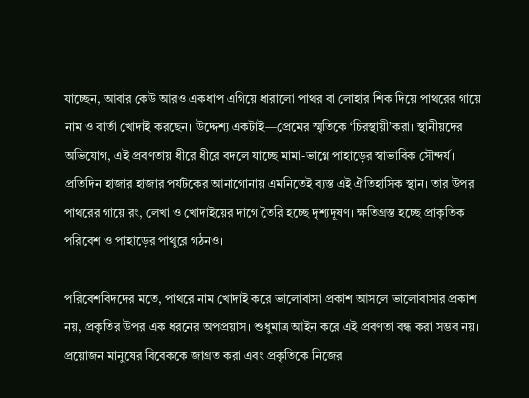যাচ্ছেন, আবার কেউ আরও একধাপ এগিয়ে ধারালো পাথর বা লোহার শিক দিয়ে পাথরের গায়ে নাম ও বার্তা খোদাই করছেন। উদ্দেশ্য একটাই—প্রেমের স্মৃতিকে ‘চিরস্থায়ী’করা। স্থানীয়দের অভিযোগ, এই প্রবণতায় ধীরে ধীরে বদলে যাচ্ছে মামা-ভাগ্নে পাহাড়ের স্বাভাবিক সৌন্দর্য। প্রতিদিন হাজার হাজার পর্যটকের আনাগোনায় এমনিতেই ব্যস্ত এই ঐতিহাসিক স্থান। তার উপর পাথরের গায়ে রং, লেখা ও খোদাইয়ের দাগে তৈরি হচ্ছে দৃশ্যদূষণ। ক্ষতিগ্রস্ত হচ্ছে প্রাকৃতিক পরিবেশ ও পাহাড়ের পাথুরে গঠনও।

পরিবেশবিদদের মতে, পাথরে নাম খোদাই করে ভালোবাসা প্রকাশ আসলে ভালোবাসার প্রকাশ নয়, প্রকৃতির উপর এক ধরনের অপপ্রয়াস। শুধুমাত্র আইন করে এই প্রবণতা বন্ধ করা সম্ভব নয়। প্রয়োজন মানুষের বিবেককে জাগ্রত করা এবং প্রকৃতিকে নিজের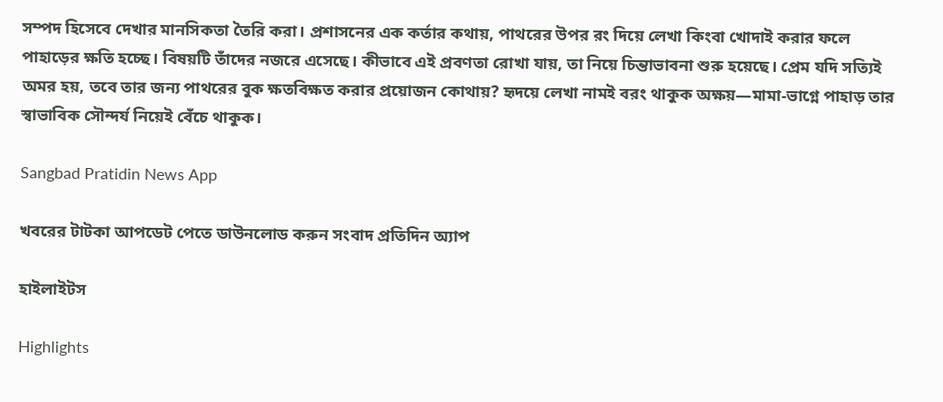সম্পদ হিসেবে দেখার মানসিকতা তৈরি করা। প্রশাসনের এক কর্তার কথায়, পাথরের উপর রং দিয়ে লেখা কিংবা খোদাই করার ফলে পাহাড়ের ক্ষতি হচ্ছে। বিষয়টি তাঁদের নজরে এসেছে। কীভাবে এই প্রবণতা রোখা যায়, তা নিয়ে চিন্তাভাবনা শুরু হয়েছে। প্রেম যদি সত্যিই অমর হয়, তবে তার জন্য পাথরের বুক ক্ষতবিক্ষত করার প্রয়োজন কোথায়? হৃদয়ে লেখা নামই বরং থাকুক অক্ষয়—মামা-ভাগ্নে পাহাড় তার স্বাভাবিক সৌন্দর্য নিয়েই বেঁচে থাকুক।

Sangbad Pratidin News App

খবরের টাটকা আপডেট পেতে ডাউনলোড করুন সংবাদ প্রতিদিন অ্যাপ

হাইলাইটস

Highlights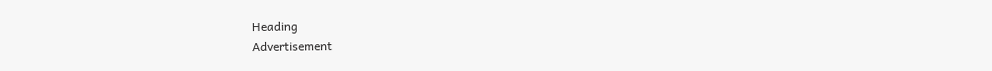Heading
Advertisement